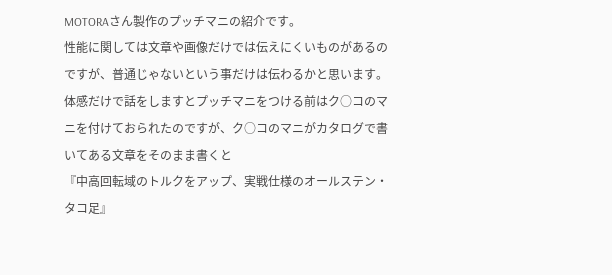MOTORAさん製作のプッチマニの紹介です。
性能に関しては文章や画像だけでは伝えにくいものがあるのですが、普通じゃないという事だけは伝わるかと思います。
体感だけで話をしますとプッチマニをつける前はク○コのマニを付けておられたのですが、ク○コのマニがカタログで書いてある文章をそのまま書くと
『中高回転域のトルクをアップ、実戦仕様のオールステン・タコ足』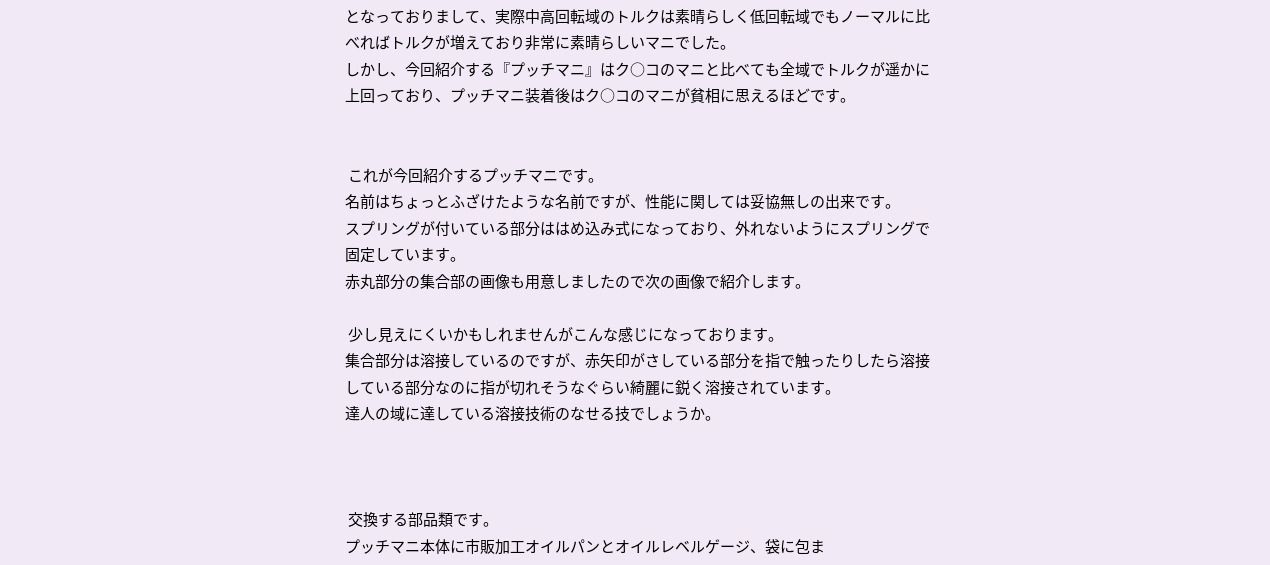となっておりまして、実際中高回転域のトルクは素晴らしく低回転域でもノーマルに比べればトルクが増えており非常に素晴らしいマニでした。
しかし、今回紹介する『プッチマニ』はク○コのマニと比べても全域でトルクが遥かに上回っており、プッチマニ装着後はク○コのマニが貧相に思えるほどです。


 これが今回紹介するプッチマニです。
名前はちょっとふざけたような名前ですが、性能に関しては妥協無しの出来です。
スプリングが付いている部分ははめ込み式になっており、外れないようにスプリングで固定しています。
赤丸部分の集合部の画像も用意しましたので次の画像で紹介します。

 少し見えにくいかもしれませんがこんな感じになっております。
集合部分は溶接しているのですが、赤矢印がさしている部分を指で触ったりしたら溶接している部分なのに指が切れそうなぐらい綺麗に鋭く溶接されています。
達人の域に達している溶接技術のなせる技でしょうか。



 交換する部品類です。
プッチマニ本体に市販加工オイルパンとオイルレベルゲージ、袋に包ま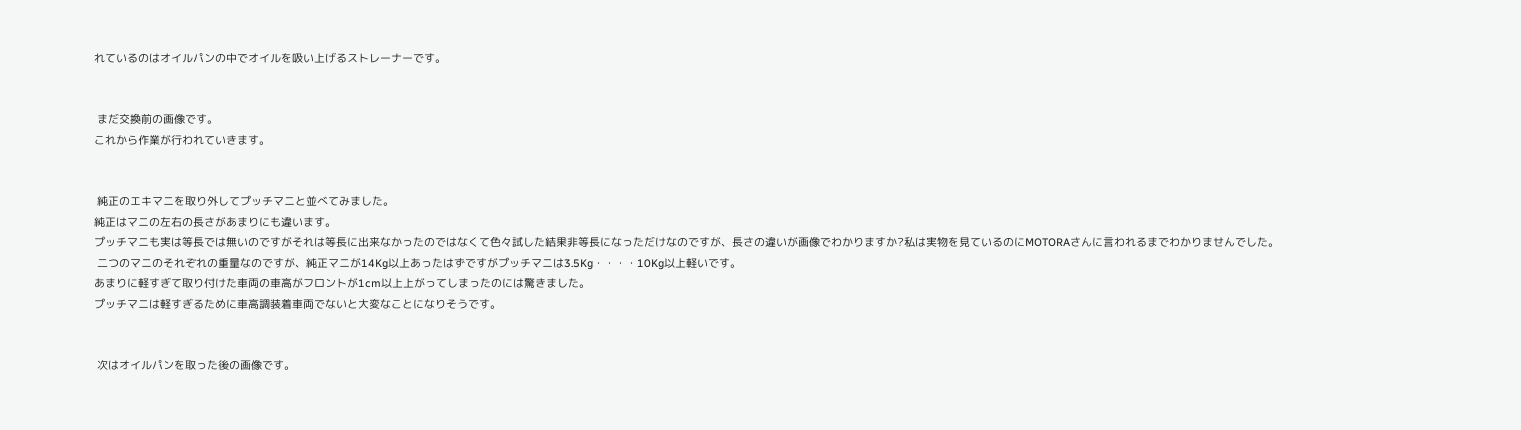れているのはオイルパンの中でオイルを吸い上げるストレーナーです。


 まだ交換前の画像です。
これから作業が行われていきます。


 純正のエキマニを取り外してプッチマニと並べてみました。
純正はマニの左右の長さがあまりにも違います。
プッチマニも実は等長では無いのですがそれは等長に出来なかったのではなくて色々試した結果非等長になっただけなのですが、長さの違いが画像でわかりますか?私は実物を見ているのにMOTORAさんに言われるまでわかりませんでした。
 二つのマニのそれぞれの重量なのですが、純正マニが14Kg以上あったはずですがプッチマニは3.5Kg・・・・10Kg以上軽いです。
あまりに軽すぎて取り付けた車両の車高がフロントが1cm以上上がってしまったのには驚きました。
プッチマニは軽すぎるために車高調装着車両でないと大変なことになりそうです。


 次はオイルパンを取った後の画像です。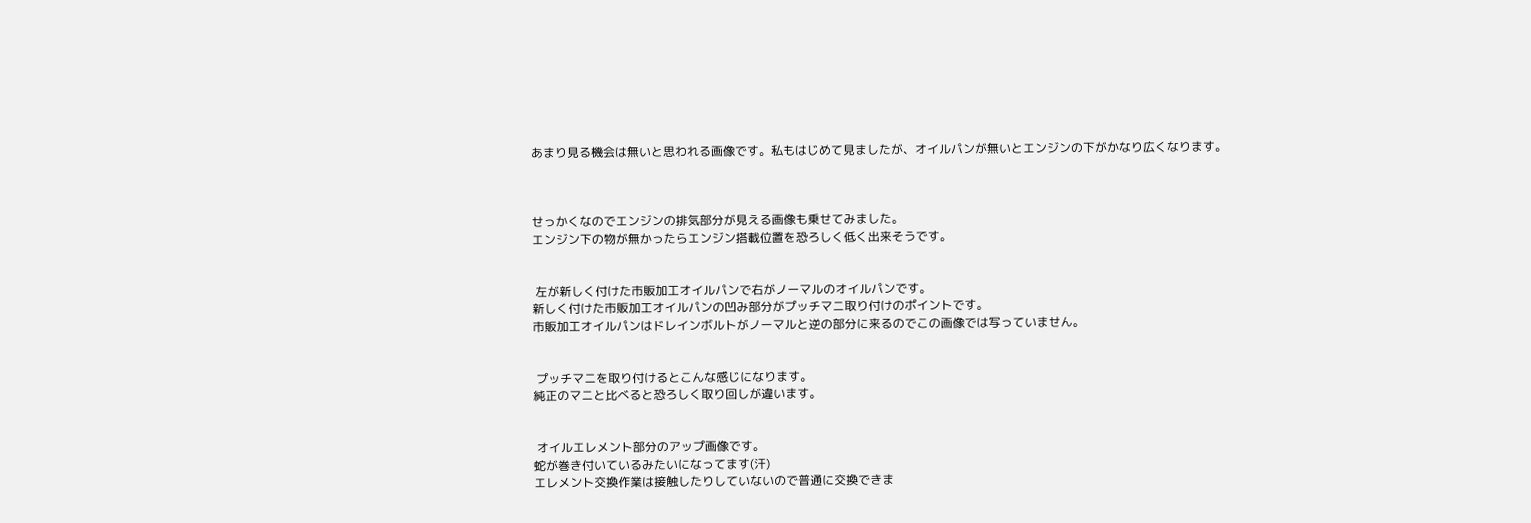あまり見る機会は無いと思われる画像です。私もはじめて見ましたが、オイルパンが無いとエンジンの下がかなり広くなります。



せっかくなのでエンジンの排気部分が見える画像も乗せてみました。
エンジン下の物が無かったらエンジン搭載位置を恐ろしく低く出来そうです。


 左が新しく付けた市販加工オイルパンで右がノーマルのオイルパンです。
新しく付けた市販加工オイルパンの凹み部分がプッチマニ取り付けのポイントです。
市販加工オイルパンはドレインボルトがノーマルと逆の部分に来るのでこの画像では写っていません。


 プッチマニを取り付けるとこんな感じになります。
純正のマニと比べると恐ろしく取り回しが違います。


 オイルエレメント部分のアップ画像です。
蛇が巻き付いているみたいになってます(汗)
エレメント交換作業は接触したりしていないので普通に交換できま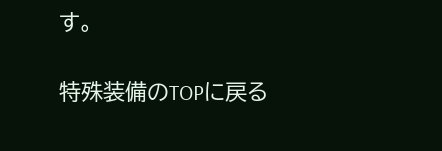す。

特殊装備のTOPに戻る